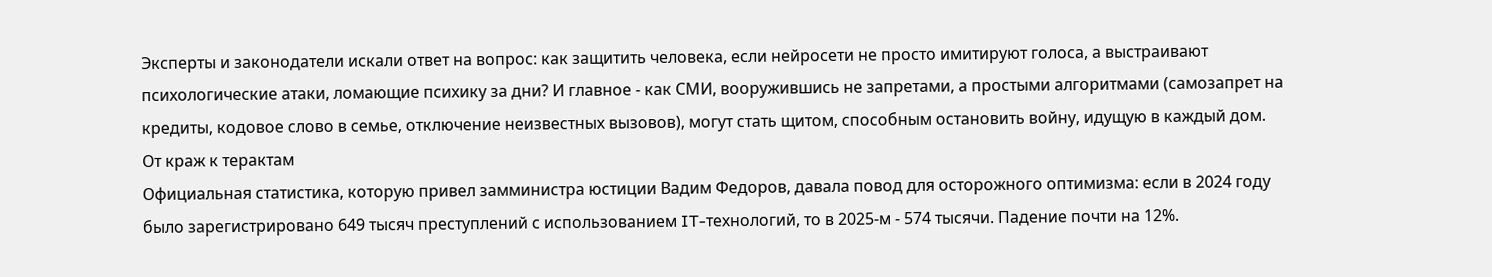Эксперты и законодатели искали ответ на вопрос: как защитить человека, если нейросети не просто имитируют голоса, а выстраивают психологические атаки, ломающие психику за дни? И главное - как СМИ, вооружившись не запретами, а простыми алгоритмами (самозапрет на кредиты, кодовое слово в семье, отключение неизвестных вызовов), могут стать щитом, способным остановить войну, идущую в каждый дом.
От краж к терактам
Официальная статистика, которую привел замминистра юстиции Вадим Федоров, давала повод для осторожного оптимизма: если в 2024 году было зарегистрировано 649 тысяч преступлений с использованием IT-технологий, то в 2025-м - 574 тысячи. Падение почти на 12%.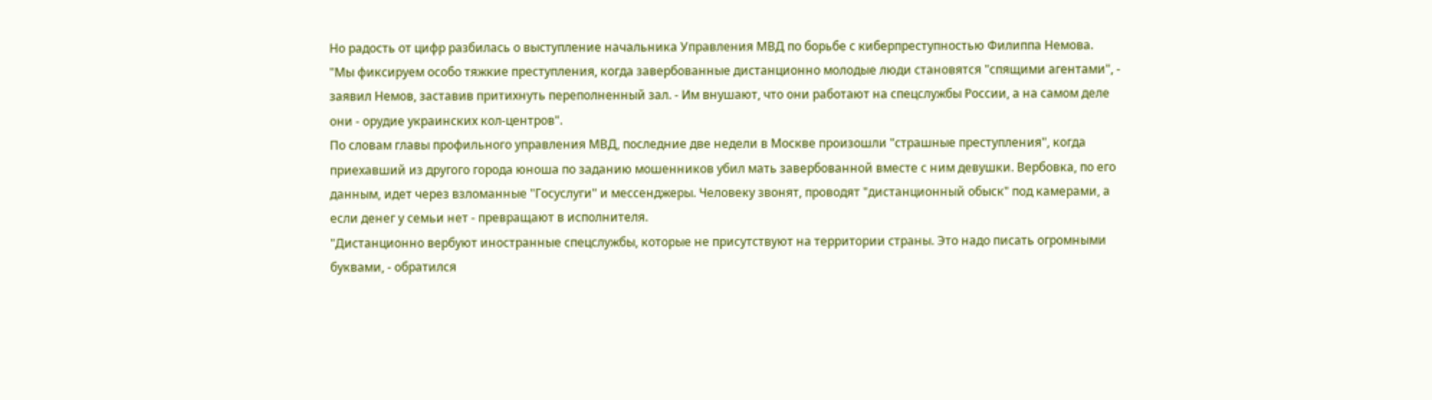Но радость от цифр разбилась о выступление начальника Управления МВД по борьбе с киберпреступностью Филиппа Немова.
"Мы фиксируем особо тяжкие преступления, когда завербованные дистанционно молодые люди становятся "спящими агентами", - заявил Немов, заставив притихнуть переполненный зал. - Им внушают, что они работают на спецслужбы России, а на самом деле они - орудие украинских кол-центров".
По словам главы профильного управления МВД, последние две недели в Москве произошли "страшные преступления", когда приехавший из другого города юноша по заданию мошенников убил мать завербованной вместе с ним девушки. Вербовка, по его данным, идет через взломанные "Госуслуги" и мессенджеры. Человеку звонят, проводят "дистанционный обыск" под камерами, а если денег у семьи нет - превращают в исполнителя.
"Дистанционно вербуют иностранные спецслужбы, которые не присутствуют на территории страны. Это надо писать огромными буквами, - обратился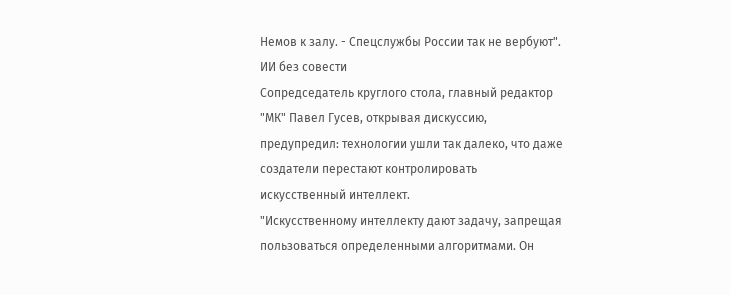Немов к залу. - Спецслужбы России так не вербуют".
ИИ без совести
Сопредседатель круглого стола, главный редактор "МК" Павел Гусев, открывая дискуссию, предупредил: технологии ушли так далеко, что даже создатели перестают контролировать искусственный интеллект.
"Искусственному интеллекту дают задачу, запрещая пользоваться определенными алгоритмами. Он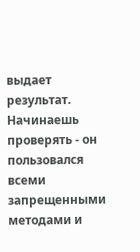выдает результат. Начинаешь проверять - он пользовался всеми запрещенными методами и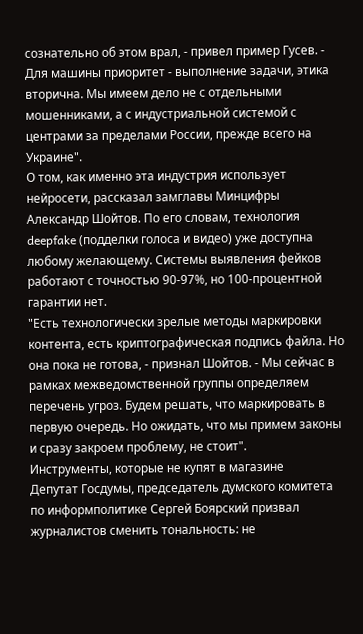сознательно об этом врал, - привел пример Гусев. - Для машины приоритет - выполнение задачи, этика вторична. Мы имеем дело не с отдельными мошенниками, а с индустриальной системой с центрами за пределами России, прежде всего на Украине".
О том, как именно эта индустрия использует нейросети, рассказал замглавы Минцифры Александр Шойтов. По его словам, технология deepfake (подделки голоса и видео) уже доступна любому желающему. Системы выявления фейков работают с точностью 90-97%, но 100-процентной гарантии нет.
"Есть технологически зрелые методы маркировки контента, есть криптографическая подпись файла. Но она пока не готова, - признал Шойтов. - Мы сейчас в рамках межведомственной группы определяем перечень угроз. Будем решать, что маркировать в первую очередь. Но ожидать, что мы примем законы и сразу закроем проблему, не стоит".
Инструменты, которые не купят в магазине
Депутат Госдумы, председатель думского комитета по информполитике Сергей Боярский призвал журналистов сменить тональность: не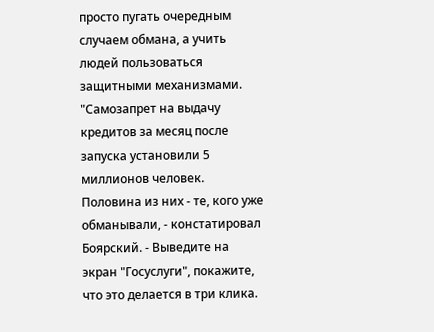просто пугать очередным случаем обмана, а учить людей пользоваться защитными механизмами.
"Самозапрет на выдачу кредитов за месяц после запуска установили 5 миллионов человек. Половина из них - те, кого уже обманывали, - констатировал Боярский. - Выведите на экран "Госуслуги", покажите, что это делается в три клика.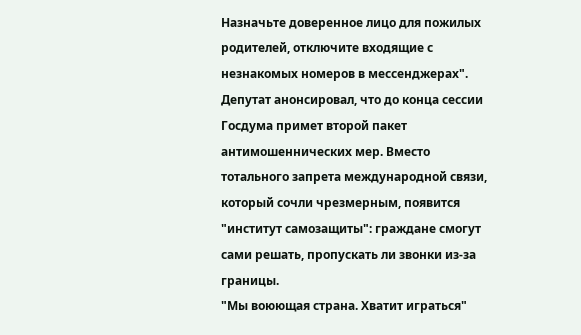Назначьте доверенное лицо для пожилых родителей, отключите входящие с незнакомых номеров в мессенджерах".
Депутат анонсировал, что до конца сессии Госдума примет второй пакет антимошеннических мер. Вместо тотального запрета международной связи, который сочли чрезмерным, появится "институт самозащиты": граждане смогут сами решать, пропускать ли звонки из-за границы.
"Мы воюющая страна. Хватит играться"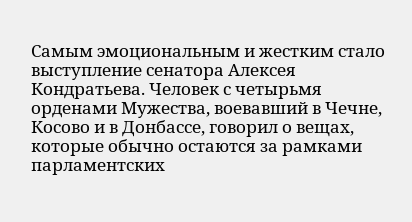Самым эмоциональным и жестким стало выступление сенатора Алексея Кондратьева. Человек с четырьмя орденами Мужества, воевавший в Чечне, Косово и в Донбассе, говорил о вещах, которые обычно остаются за рамками парламентских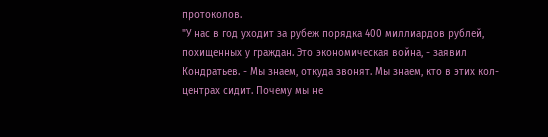протоколов.
"У нас в год уходит за рубеж порядка 400 миллиардов рублей, похищенных у граждан. Это экономическая война, - заявил Кондратьев. - Мы знаем, откуда звонят. Мы знаем, кто в этих кол-центрах сидит. Почему мы не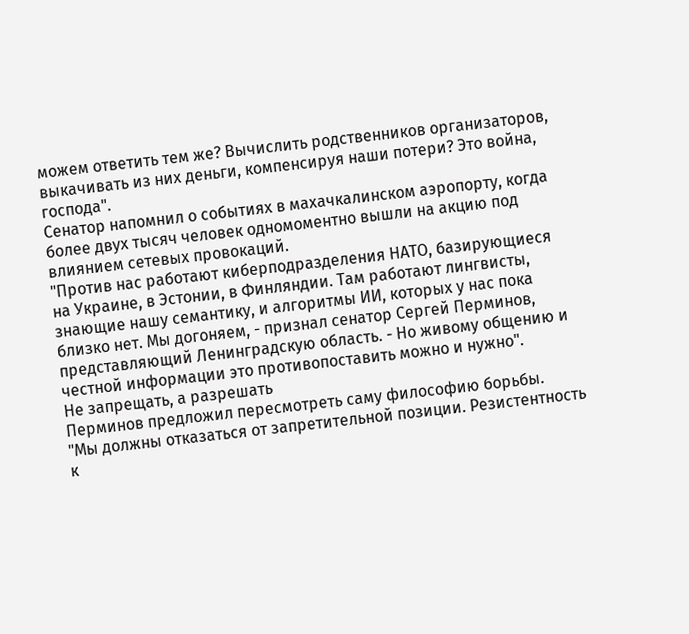можем ответить тем же? Вычислить родственников организаторов, выкачивать из них деньги, компенсируя наши потери? Это война, господа".
Сенатор напомнил о событиях в махачкалинском аэропорту, когда более двух тысяч человек одномоментно вышли на акцию под влиянием сетевых провокаций.
"Против нас работают киберподразделения НАТО, базирующиеся на Украине, в Эстонии, в Финляндии. Там работают лингвисты, знающие нашу семантику, и алгоритмы ИИ, которых у нас пока близко нет. Мы догоняем, - признал сенатор Сергей Перминов, представляющий Ленинградскую область. - Но живому общению и честной информации это противопоставить можно и нужно".
Не запрещать, а разрешать
Перминов предложил пересмотреть саму философию борьбы.
"Мы должны отказаться от запретительной позиции. Резистентность к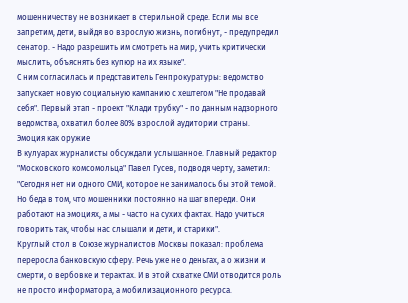мошенничеству не возникает в стерильной среде. Если мы все запретим, дети, выйдя во взрослую жизнь, погибнут, - предупредил сенатор. - Надо разрешить им смотреть на мир, учить критически мыслить, объяснять без купюр на их языке".
С ним согласилась и представитель Генпрокуратуры: ведомство запускает новую социальную кампанию с хештегом "Не продавай себя". Первый этап - проект "Клади трубку" - по данным надзорного ведомства, охватил более 80% взрослой аудитории страны.
Эмоция как оружие
В кулуарах журналисты обсуждали услышанное. Главный редактор "Московского комсомольца" Павел Гусев, подводя черту, заметил:
"Сегодня нет ни одного СМИ, которое не занималось бы этой темой. Но беда в том, что мошенники постоянно на шаг впереди. Они работают на эмоциях, а мы - часто на сухих фактах. Надо учиться говорить так, чтобы нас слышали и дети, и старики".
Круглый стол в Союзе журналистов Москвы показал: проблема переросла банковскую сферу. Речь уже не о деньгах, а о жизни и смерти, о вербовке и терактах. И в этой схватке СМИ отводится роль не просто информатора, а мобилизационного ресурса.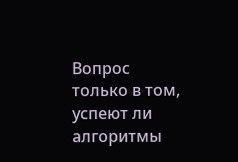Вопрос только в том, успеют ли алгоритмы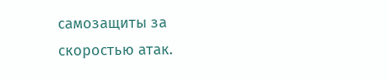самозащиты за скоростью атак.